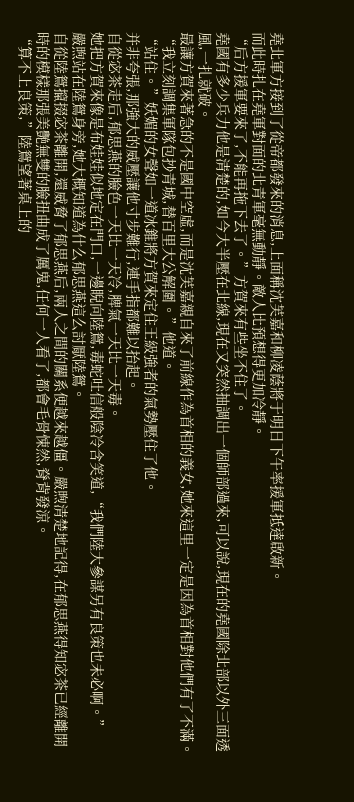堯北軍方接到了從帝都發來的消息,上面稱沈芙嘉和柳凌蔭將于明日下午率援軍抵達啟新。
而此時扎在堯軍對面的北青軍毫無動靜。敵人比預想得更加冷靜。
“后方援軍要來了,不能再拖下去了。”方賀來有些坐不住了。
堯國有多少兵力他是清楚的,如今大半壓在北線,現在又突然抽調出一個師部過來,可以說,現在的堯國除北部以外三面透風,一扎就破。
最讓方賀來著急的不是國中空虛,而是沈芙嘉親自來了前線作為首相的義女,她來這里一定是因為首相對他們有了不滿。
“我立刻調集軍隊包抄青城,替百里大公解圍。”他道。
“站住。”妖媚的女聲如一道冰錐將方賀來定住王級強者的氣勢壓住了他。
并非夸張,那強大的威壓讓他寸步難行,連手指都難以抬起。
自從宓茶走后,郁思燕的臉色一天比一天冷,脾氣一天比一天毒。
她把方賀來像是布娃娃似地定在門口,一邊睨向陸鴛,毒蛇吐信般陰冷含笑道,“我們陸大參謀另有良策也未必啊。”
嚴煦站在陸鴛身旁,她大概知道為什么郁思燕這么討厭陸鴛。
自從陸鴛攛掇宓茶離開,還威脅了郁思燕后,兩人之間的關系便越來越僵。嚴煦清楚地記得,在郁思燕得知宓茶已經離開時的模樣那張美艷無雙的臉扭曲成了厲鬼,任何一人看了,都會毛骨悚然,脊背發涼。
“算不上良策,”陸鴛望著桌上的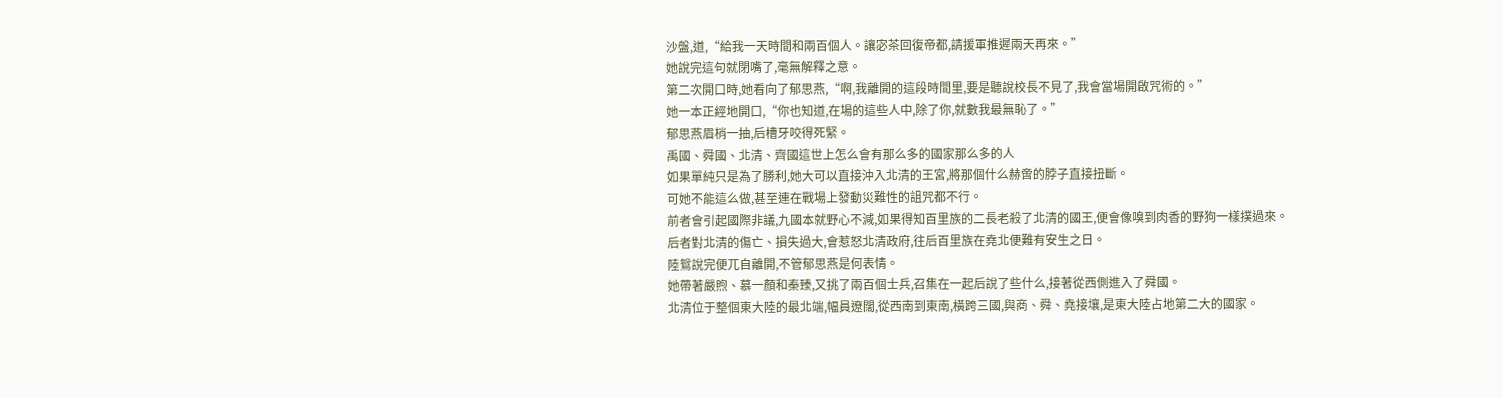沙盤,道,“給我一天時間和兩百個人。讓宓茶回復帝都,請援軍推遲兩天再來。”
她說完這句就閉嘴了,毫無解釋之意。
第二次開口時,她看向了郁思燕,“啊,我離開的這段時間里,要是聽說校長不見了,我會當場開啟咒術的。”
她一本正經地開口,“你也知道,在場的這些人中,除了你,就數我最無恥了。”
郁思燕眉梢一抽,后槽牙咬得死緊。
禹國、舜國、北清、齊國這世上怎么會有那么多的國家那么多的人
如果單純只是為了勝利,她大可以直接沖入北清的王宮,將那個什么赫啻的脖子直接扭斷。
可她不能這么做,甚至連在戰場上發動災難性的詛咒都不行。
前者會引起國際非議,九國本就野心不減,如果得知百里族的二長老殺了北清的國王,便會像嗅到肉香的野狗一樣撲過來。
后者對北清的傷亡、損失過大,會惹怒北清政府,往后百里族在堯北便難有安生之日。
陸鴛說完便兀自離開,不管郁思燕是何表情。
她帶著嚴煦、慕一顏和秦臻,又挑了兩百個士兵,召集在一起后說了些什么,接著從西側進入了舜國。
北清位于整個東大陸的最北端,幅員遼闊,從西南到東南,橫跨三國,與商、舜、堯接壤,是東大陸占地第二大的國家。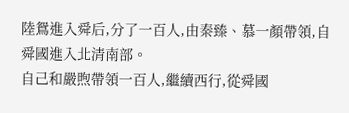陸鴛進入舜后,分了一百人,由秦臻、慕一顏帶領,自舜國進入北清南部。
自己和嚴煦帶領一百人,繼續西行,從舜國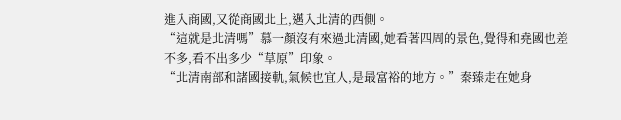進入商國,又從商國北上,邁入北清的西側。
“這就是北清嗎”慕一顏沒有來過北清國,她看著四周的景色,覺得和堯國也差不多,看不出多少“草原”印象。
“北清南部和諸國接軌,氣候也宜人,是最富裕的地方。”秦臻走在她身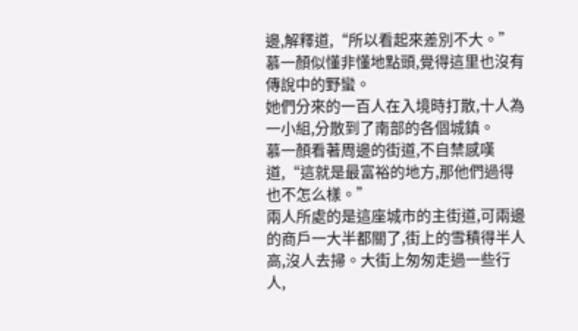邊,解釋道,“所以看起來差別不大。”
慕一顏似懂非懂地點頭,覺得這里也沒有傳說中的野蠻。
她們分來的一百人在入境時打散,十人為一小組,分散到了南部的各個城鎮。
慕一顏看著周邊的街道,不自禁感嘆道,“這就是最富裕的地方,那他們過得也不怎么樣。”
兩人所處的是這座城市的主街道,可兩邊的商戶一大半都關了,街上的雪積得半人高,沒人去掃。大街上匆匆走過一些行人,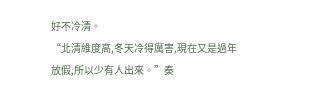好不冷清。
“北清維度高,冬天冷得厲害,現在又是過年放假,所以少有人出來。”秦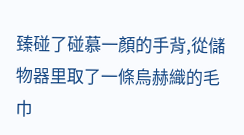臻碰了碰慕一顏的手背,從儲物器里取了一條烏赫織的毛巾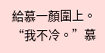給慕一顏圍上。
“我不冷。”慕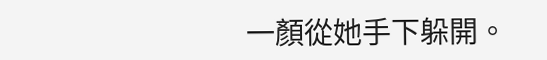一顏從她手下躲開。